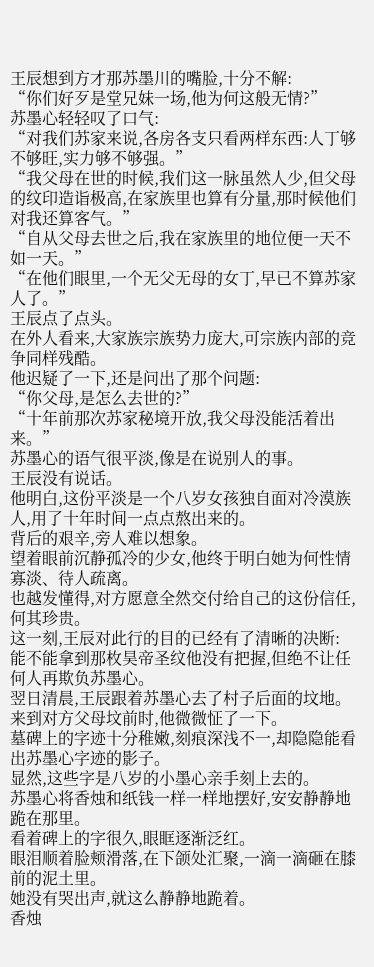王辰想到方才那苏墨川的嘴脸,十分不解:
“你们好歹是堂兄妹一场,他为何这般无情?”
苏墨心轻轻叹了口气:
“对我们苏家来说,各房各支只看两样东西:人丁够不够旺,实力够不够强。”
“我父母在世的时候,我们这一脉虽然人少,但父母的纹印造诣极高,在家族里也算有分量,那时候他们对我还算客气。”
“自从父母去世之后,我在家族里的地位便一天不如一天。”
“在他们眼里,一个无父无母的女丁,早已不算苏家人了。”
王辰点了点头。
在外人看来,大家族宗族势力庞大,可宗族内部的竞争同样残酷。
他迟疑了一下,还是问出了那个问题:
“你父母,是怎么去世的?”
“十年前那次苏家秘境开放,我父母没能活着出来。”
苏墨心的语气很平淡,像是在说别人的事。
王辰没有说话。
他明白,这份平淡是一个八岁女孩独自面对冷漠族人,用了十年时间一点点熬出来的。
背后的艰辛,旁人难以想象。
望着眼前沉静孤冷的少女,他终于明白她为何性情寡淡、待人疏离。
也越发懂得,对方愿意全然交付给自己的这份信任,何其珍贵。
这一刻,王辰对此行的目的已经有了清晰的决断:
能不能拿到那枚昊帝圣纹他没有把握,但绝不让任何人再欺负苏墨心。
翌日清晨,王辰跟着苏墨心去了村子后面的坟地。
来到对方父母坟前时,他微微怔了一下。
墓碑上的字迹十分稚嫩,刻痕深浅不一,却隐隐能看出苏墨心字迹的影子。
显然,这些字是八岁的小墨心亲手刻上去的。
苏墨心将香烛和纸钱一样一样地摆好,安安静静地跪在那里。
看着碑上的字很久,眼眶逐渐泛红。
眼泪顺着脸颊滑落,在下颌处汇聚,一滴一滴砸在膝前的泥土里。
她没有哭出声,就这么静静地跪着。
香烛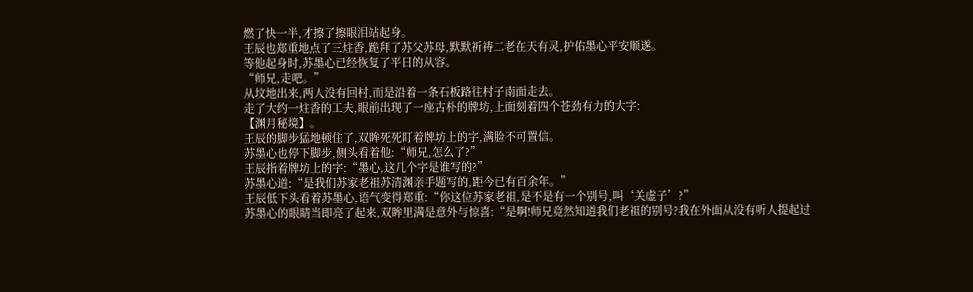燃了快一半,才擦了擦眼泪站起身。
王辰也郑重地点了三炷香,跪拜了苏父苏母,默默祈祷二老在天有灵,护佑墨心平安顺遂。
等他起身时,苏墨心已经恢复了平日的从容。
“师兄,走吧。”
从坟地出来,两人没有回村,而是沿着一条石板路往村子南面走去。
走了大约一炷香的工夫,眼前出现了一座古朴的牌坊,上面刻着四个苍劲有力的大字:
【渊月秘境】。
王辰的脚步猛地顿住了,双眸死死盯着牌坊上的字,满脸不可置信。
苏墨心也停下脚步,侧头看着他:“师兄,怎么了?”
王辰指着牌坊上的字:“墨心,这几个字是谁写的?”
苏墨心道:“是我们苏家老祖苏清渊亲手题写的,距今已有百余年。”
王辰低下头看着苏墨心,语气变得郑重:“你这位苏家老祖,是不是有一个别号,叫‘关虚子’?”
苏墨心的眼睛当即亮了起来,双眸里满是意外与惊喜:“是啊!师兄竟然知道我们老祖的别号?我在外面从没有听人提起过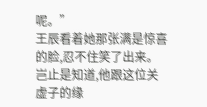呢。”
王辰看着她那张满是惊喜的脸,忍不住笑了出来。
岂止是知道,他跟这位关虚子的缘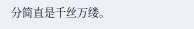分简直是千丝万缕。